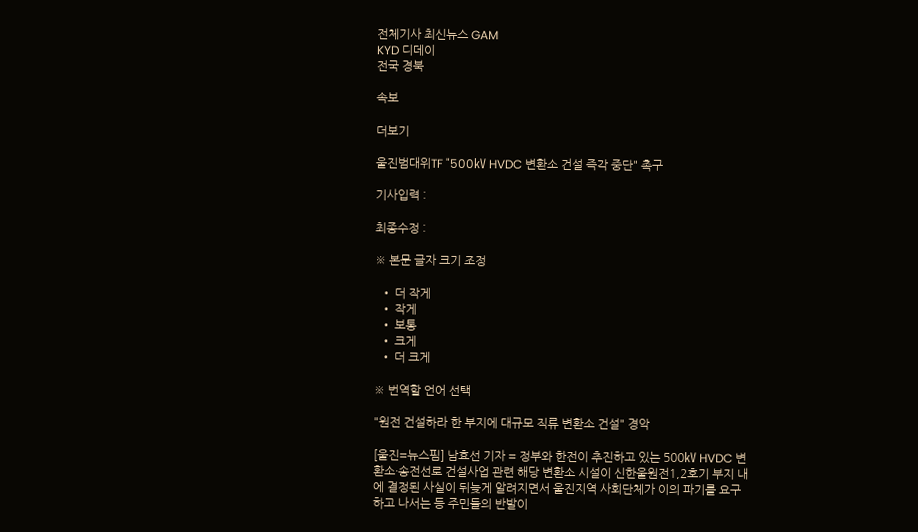전체기사 최신뉴스 GAM
KYD 디데이
전국 경북

속보

더보기

울진범대위TF "500㎸ HVDC 변환소 건설 즉각 중단" 촉구

기사입력 :

최종수정 :

※ 본문 글자 크기 조정

  • 더 작게
  • 작게
  • 보통
  • 크게
  • 더 크게

※ 번역할 언어 선택

"원전 건설하라 한 부지에 대규모 직류 변환소 건설" 경악

[울진=뉴스핌] 남효선 기자 = 정부와 한전이 추진하고 있는 500㎸ HVDC 변환소·송전선로 건설사업 관련 해당 변환소 시설이 신한울원전1,2호기 부지 내 에 결정된 사실이 뒤늦게 알려지면서 울진지역 사회단체가 이의 파기를 요구하고 나서는 등 주민들의 반발이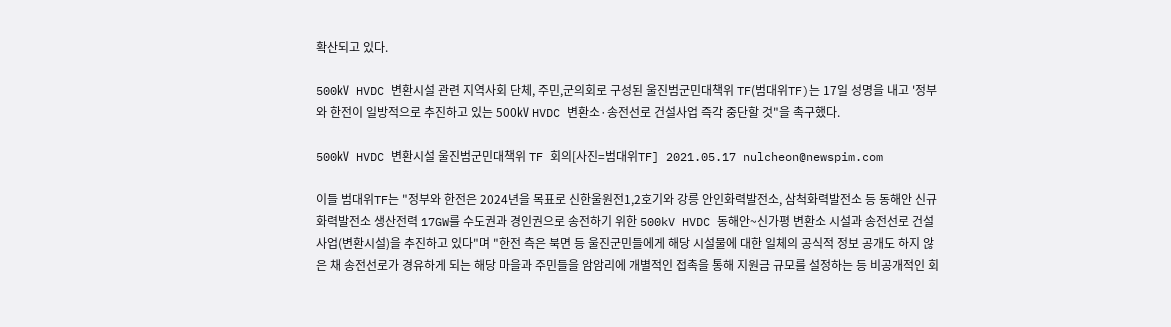확산되고 있다.

500㎸ HVDC 변환시설 관련 지역사회 단체, 주민,군의회로 구성된 울진범군민대책위 TF(범대위TF)는 17일 성명을 내고 '정부와 한전이 일방적으로 추진하고 있는 500㎸ HVDC 변환소·송전선로 건설사업 즉각 중단할 것"을 촉구했다.

500㎸ HVDC 변환시설 울진범군민대책위 TF 회의[사진=범대위TF] 2021.05.17 nulcheon@newspim.com

이들 범대위TF는 "정부와 한전은 2024년을 목표로 신한울원전1,2호기와 강릉 안인화력발전소, 삼척화력발전소 등 동해안 신규 화력발전소 생산전력 17GW를 수도권과 경인권으로 송전하기 위한 500kV HVDC 동해안~신가평 변환소 시설과 송전선로 건설사업(변환시설)을 추진하고 있다"며 "한전 측은 북면 등 울진군민들에게 해당 시설물에 대한 일체의 공식적 정보 공개도 하지 않은 채 송전선로가 경유하게 되는 해당 마을과 주민들을 암암리에 개별적인 접촉을 통해 지원금 규모를 설정하는 등 비공개적인 회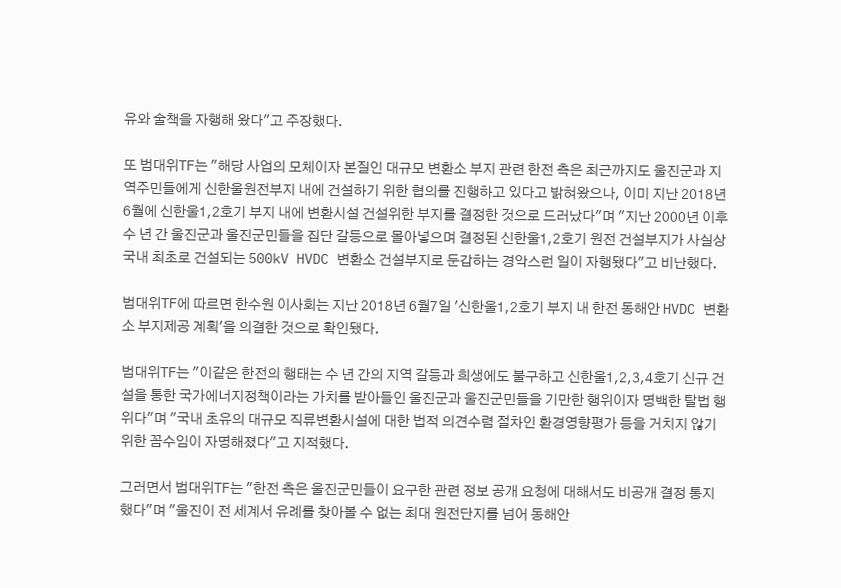유와 술책을 자행해 왔다"고 주장했다.

또 범대위TF는 "해당 사업의 모체이자 본질인 대규모 변환소 부지 관련 한전 측은 최근까지도 울진군과 지역주민들에게 신한울원전부지 내에 건설하기 위한 협의를 진행하고 있다고 밝혀왔으나, 이미 지난 2018년 6월에 신한울1,2호기 부지 내에 변환시설 건설위한 부지를 결정한 것으로 드러났다"며 "지난 2000년 이후 수 년 간 울진군과 울진군민들을 집단 갈등으로 몰아넣으며 결정된 신한울1,2호기 원전 건설부지가 사실상 국내 최초로 건설되는 500kV HVDC 변환소 건설부지로 둔갑하는 경악스런 일이 자행됐다"고 비난했다.

범대위TF에 따르면 한수원 이사회는 지난 2018년 6월7일 '신한울1,2호기 부지 내 한전 동해안 HVDC 변환소 부지제공 계획'을 의결한 것으로 확인됐다.

범대위TF는 "이같은 한전의 행태는 수 년 간의 지역 갈등과 희생에도 불구하고 신한울1,2,3,4호기 신규 건설을 통한 국가에너지정책이라는 가치를 받아들인 울진군과 울진군민들을 기만한 행위이자 명백한 탈법 행위다"며 "국내 초유의 대규모 직류변환시설에 대한 법적 의견수렴 절차인 환경영향평가 등을 거치지 않기 위한 꼼수임이 자명해졌다"고 지적했다.

그러면서 범대위TF는 "한전 측은 울진군민들이 요구한 관련 정보 공개 요청에 대해서도 비공개 결정 통지했다"며 "울진이 전 세계서 유례를 찾아볼 수 없는 최대 원전단지를 넘어 동해안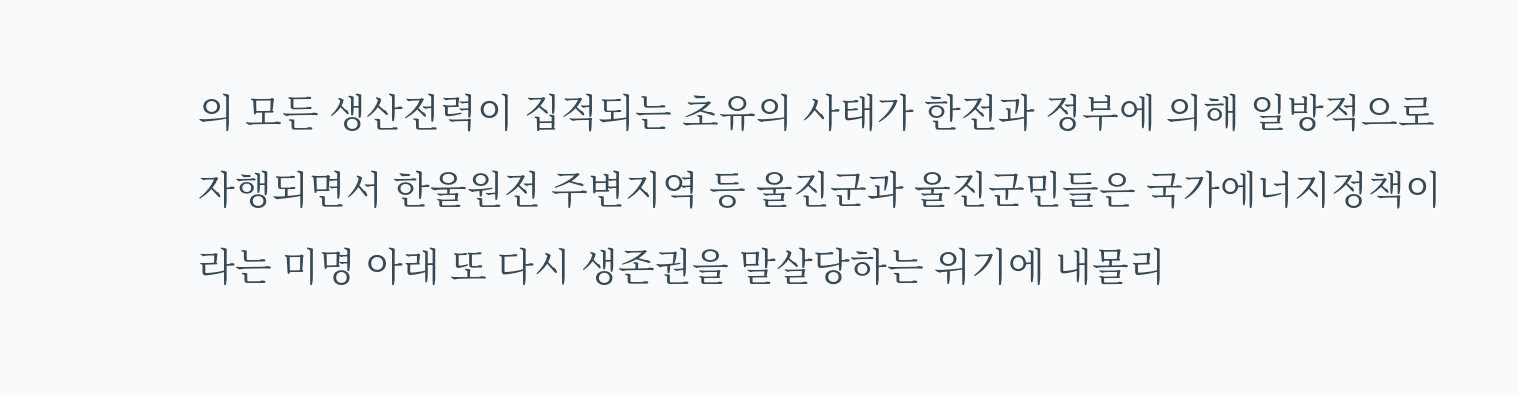의 모든 생산전력이 집적되는 초유의 사태가 한전과 정부에 의해 일방적으로 자행되면서 한울원전 주변지역 등 울진군과 울진군민들은 국가에너지정책이라는 미명 아래 또 다시 생존권을 말살당하는 위기에 내몰리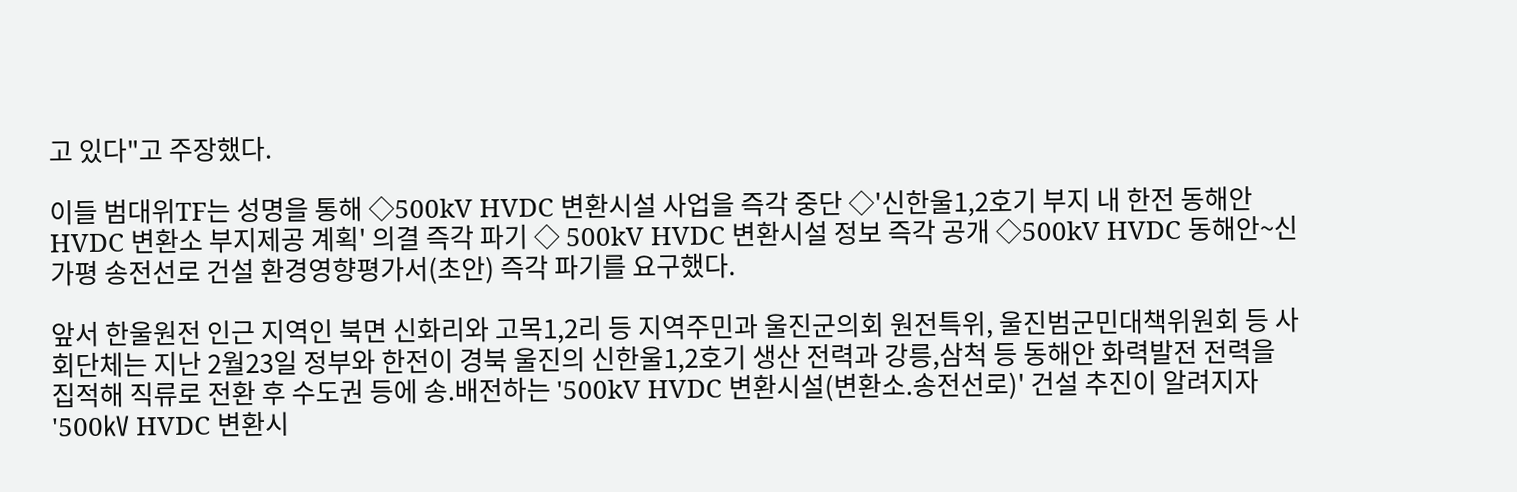고 있다"고 주장했다.

이들 범대위TF는 성명을 통해 ◇500kV HVDC 변환시설 사업을 즉각 중단 ◇'신한울1,2호기 부지 내 한전 동해안 HVDC 변환소 부지제공 계획' 의결 즉각 파기 ◇ 500kV HVDC 변환시설 정보 즉각 공개 ◇500kV HVDC 동해안~신가평 송전선로 건설 환경영향평가서(초안) 즉각 파기를 요구했다.

앞서 한울원전 인근 지역인 북면 신화리와 고목1,2리 등 지역주민과 울진군의회 원전특위, 울진범군민대책위원회 등 사회단체는 지난 2월23일 정부와 한전이 경북 울진의 신한울1,2호기 생산 전력과 강릉,삼척 등 동해안 화력발전 전력을 집적해 직류로 전환 후 수도권 등에 송.배전하는 '500kV HVDC 변환시설(변환소.송전선로)' 건설 추진이 알려지자 '500㎸ HVDC 변환시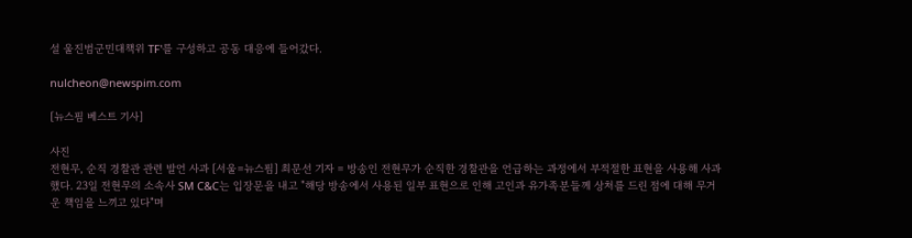설 울진범군민대책위 TF'를 구성하고 공동 대응에 들어갔다.

nulcheon@newspim.com

[뉴스핌 베스트 기사]

사진
전현무, 순직 경찰관 관련 발언 사과 [서울=뉴스핌] 최문선 기자 = 방송인 전현무가 순직한 경찰관을 언급하는 과정에서 부적절한 표현을 사용해 사과했다. 23일 전현무의 소속사 SM C&C는 입장문을 내고 "해당 방송에서 사용된 일부 표현으로 인해 고인과 유가족분들께 상처를 드린 점에 대해 무거운 책임을 느끼고 있다"며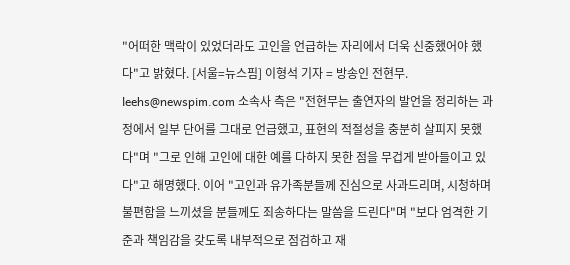"어떠한 맥락이 있었더라도 고인을 언급하는 자리에서 더욱 신중했어야 했다"고 밝혔다. [서울=뉴스핌] 이형석 기자 = 방송인 전현무. leehs@newspim.com 소속사 측은 "전현무는 출연자의 발언을 정리하는 과정에서 일부 단어를 그대로 언급했고, 표현의 적절성을 충분히 살피지 못했다"며 "그로 인해 고인에 대한 예를 다하지 못한 점을 무겁게 받아들이고 있다"고 해명했다. 이어 "고인과 유가족분들께 진심으로 사과드리며, 시청하며 불편함을 느끼셨을 분들께도 죄송하다는 말씀을 드린다"며 "보다 엄격한 기준과 책임감을 갖도록 내부적으로 점검하고 재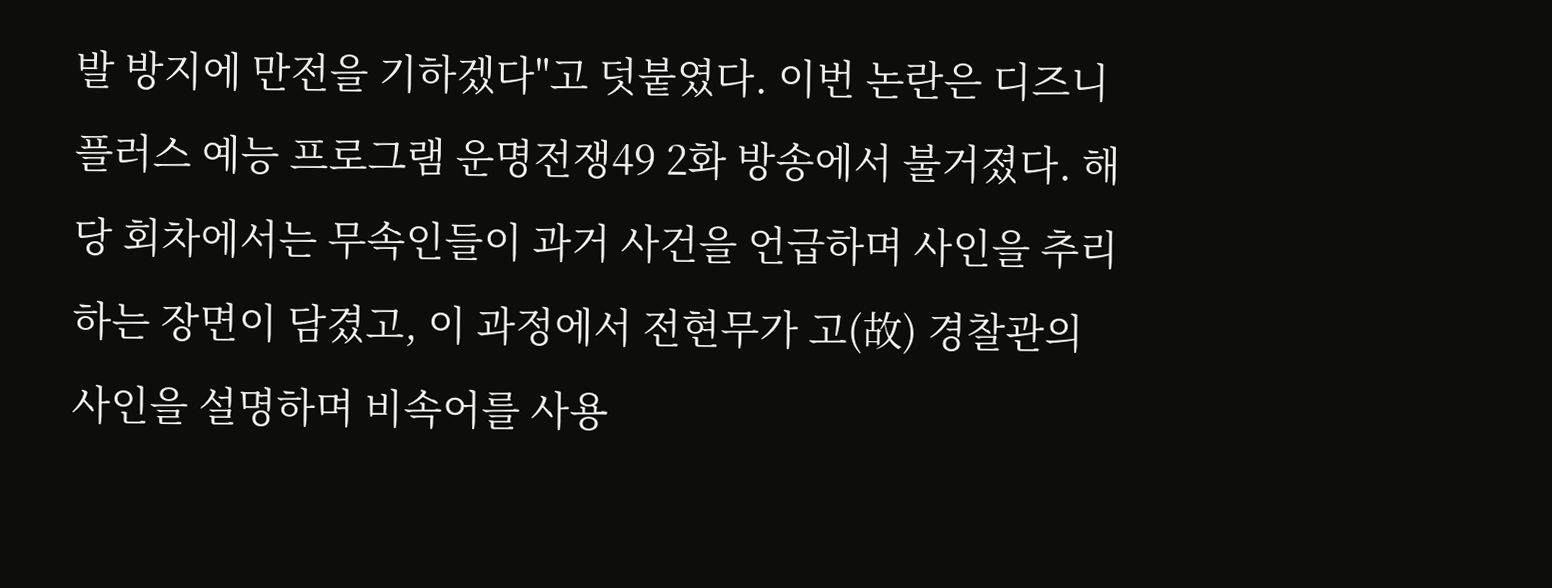발 방지에 만전을 기하겠다"고 덧붙였다. 이번 논란은 디즈니 플러스 예능 프로그램 운명전쟁49 2화 방송에서 불거졌다. 해당 회차에서는 무속인들이 과거 사건을 언급하며 사인을 추리하는 장면이 담겼고, 이 과정에서 전현무가 고(故) 경찰관의 사인을 설명하며 비속어를 사용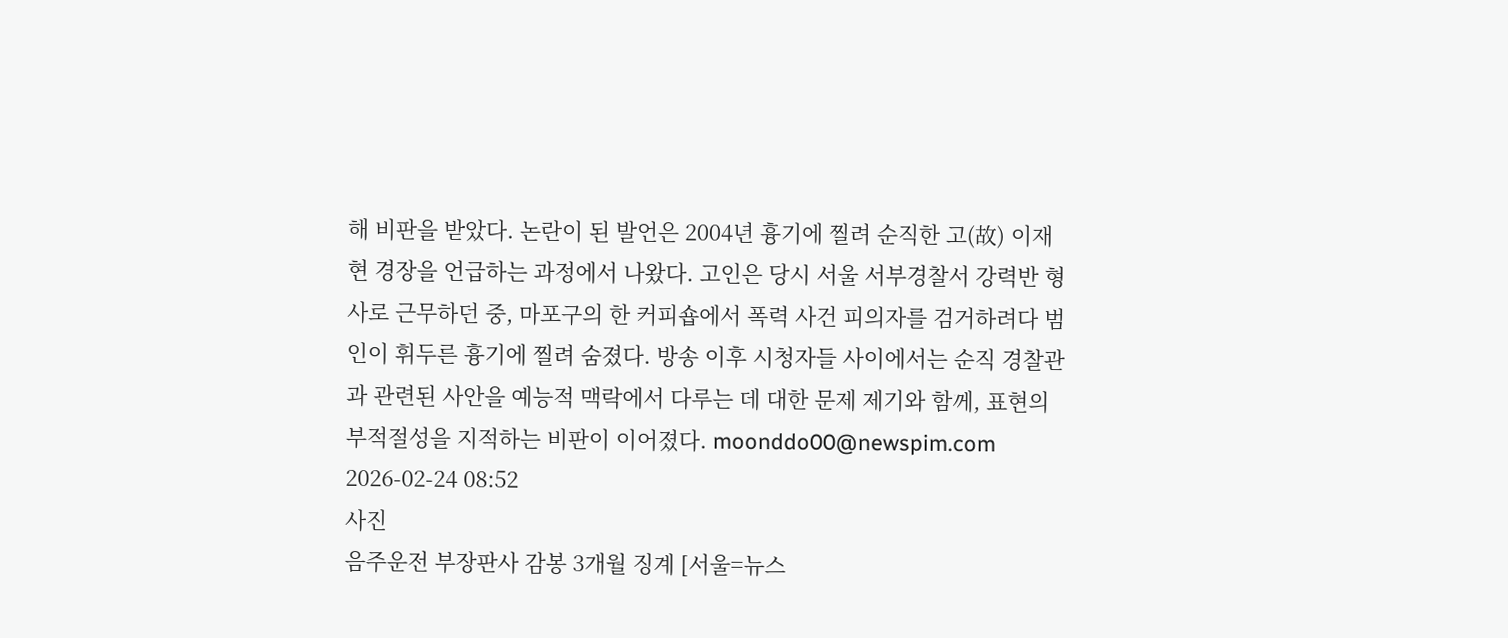해 비판을 받았다. 논란이 된 발언은 2004년 흉기에 찔려 순직한 고(故) 이재현 경장을 언급하는 과정에서 나왔다. 고인은 당시 서울 서부경찰서 강력반 형사로 근무하던 중, 마포구의 한 커피숍에서 폭력 사건 피의자를 검거하려다 범인이 휘두른 흉기에 찔려 숨졌다. 방송 이후 시청자들 사이에서는 순직 경찰관과 관련된 사안을 예능적 맥락에서 다루는 데 대한 문제 제기와 함께, 표현의 부적절성을 지적하는 비판이 이어졌다. moonddo00@newspim.com 2026-02-24 08:52
사진
음주운전 부장판사 감봉 3개월 징계 [서울=뉴스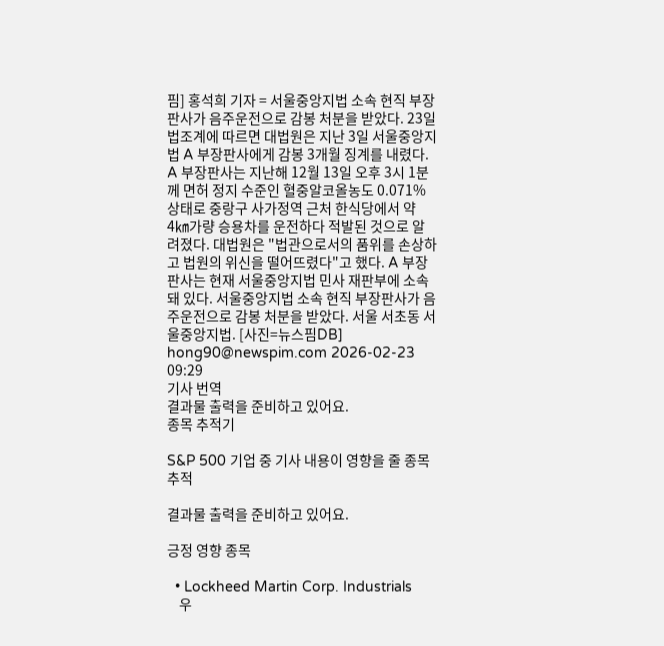핌] 홍석희 기자 = 서울중앙지법 소속 현직 부장판사가 음주운전으로 감봉 처분을 받았다. 23일 법조계에 따르면 대법원은 지난 3일 서울중앙지법 A 부장판사에게 감봉 3개월 징계를 내렸다. A 부장판사는 지난해 12월 13일 오후 3시 1분께 면허 정지 수준인 혈중알코올농도 0.071% 상태로 중랑구 사가정역 근처 한식당에서 약 4㎞가량 승용차를 운전하다 적발된 것으로 알려졌다. 대법원은 "법관으로서의 품위를 손상하고 법원의 위신을 떨어뜨렸다"고 했다. A 부장판사는 현재 서울중앙지법 민사 재판부에 소속돼 있다. 서울중앙지법 소속 현직 부장판사가 음주운전으로 감봉 처분을 받았다. 서울 서초동 서울중앙지법. [사진=뉴스핌DB] hong90@newspim.com 2026-02-23 09:29
기사 번역
결과물 출력을 준비하고 있어요.
종목 추적기

S&P 500 기업 중 기사 내용이 영향을 줄 종목 추적

결과물 출력을 준비하고 있어요.

긍정 영향 종목

  • Lockheed Martin Corp. Industrials
    우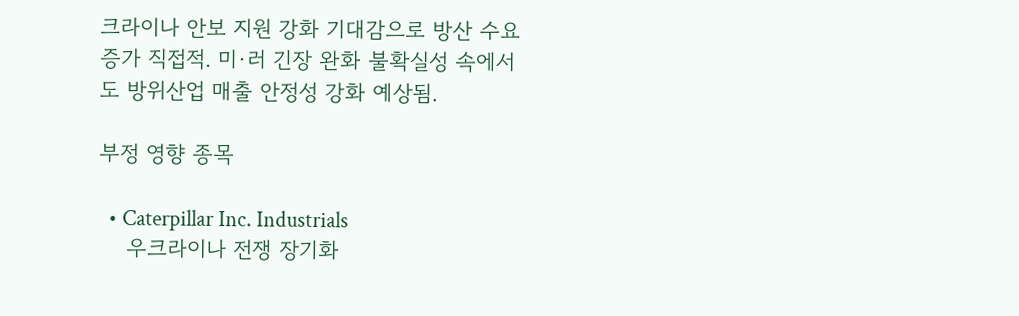크라이나 안보 지원 강화 기대감으로 방산 수요 증가 직접적. 미·러 긴장 완화 불확실성 속에서도 방위산업 매출 안정성 강화 예상됨.

부정 영향 종목

  • Caterpillar Inc. Industrials
    우크라이나 전쟁 장기화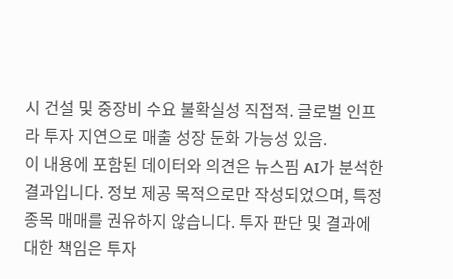시 건설 및 중장비 수요 불확실성 직접적. 글로벌 인프라 투자 지연으로 매출 성장 둔화 가능성 있음.
이 내용에 포함된 데이터와 의견은 뉴스핌 AI가 분석한 결과입니다. 정보 제공 목적으로만 작성되었으며, 특정 종목 매매를 권유하지 않습니다. 투자 판단 및 결과에 대한 책임은 투자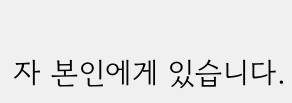자 본인에게 있습니다.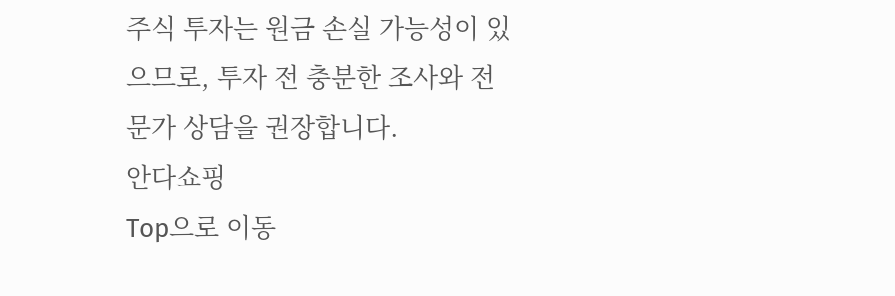주식 투자는 원금 손실 가능성이 있으므로, 투자 전 충분한 조사와 전문가 상담을 권장합니다.
안다쇼핑
Top으로 이동